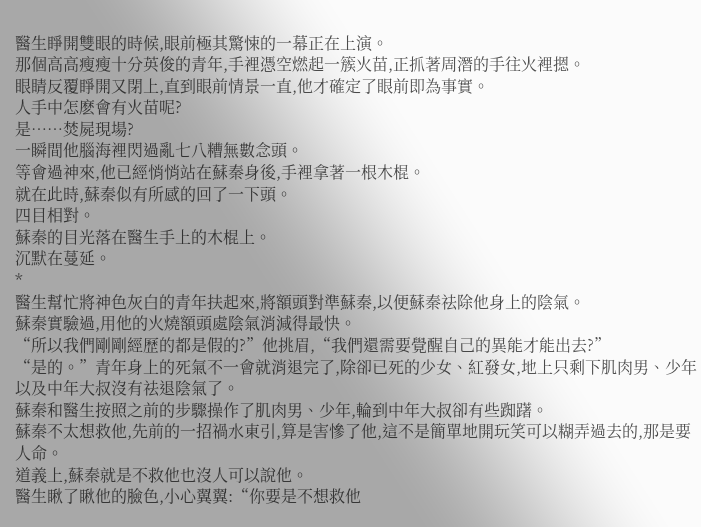醫生睜開雙眼的時候,眼前極其驚悚的一幕正在上演。
那個高高瘦瘦十分英俊的青年,手裡憑空燃起一簇火苗,正抓著周潛的手往火裡摁。
眼睛反覆睜開又閉上,直到眼前情景一直,他才確定了眼前即為事實。
人手中怎麽會有火苗呢?
是……焚屍現場?
一瞬間他腦海裡閃過亂七八糟無數念頭。
等會過神來,他已經悄悄站在蘇秦身後,手裡拿著一根木棍。
就在此時,蘇秦似有所感的回了一下頭。
四目相對。
蘇秦的目光落在醫生手上的木棍上。
沉默在蔓延。
*
醫生幫忙將神色灰白的青年扶起來,將額頭對準蘇秦,以便蘇秦祛除他身上的陰氣。
蘇秦實驗過,用他的火燒額頭處陰氣消減得最快。
“所以我們剛剛經歷的都是假的?”他挑眉,“我們還需要覺醒自己的異能才能出去?”
“是的。”青年身上的死氣不一會就消退完了,除卻已死的少女、紅發女,地上只剩下肌肉男、少年以及中年大叔沒有祛退陰氣了。
蘇秦和醫生按照之前的步驟操作了肌肉男、少年,輪到中年大叔卻有些踟躇。
蘇秦不太想救他,先前的一招禍水東引,算是害慘了他,這不是簡單地開玩笑可以糊弄過去的,那是要人命。
道義上,蘇秦就是不救他也沒人可以說他。
醫生瞅了瞅他的臉色,小心翼翼:“你要是不想救他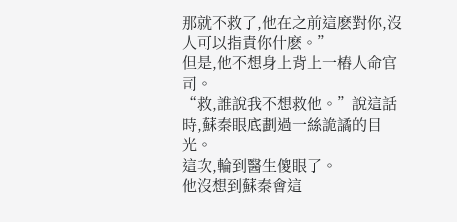那就不救了,他在之前這麽對你,沒人可以指責你什麽。”
但是,他不想身上背上一樁人命官司。
“救,誰說我不想救他。”說這話時,蘇秦眼底劃過一絲詭譎的目光。
這次,輪到醫生傻眼了。
他沒想到蘇秦會這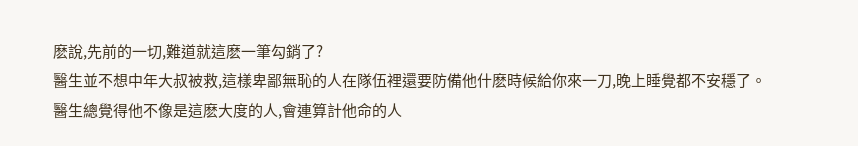麽說,先前的一切,難道就這麽一筆勾銷了?
醫生並不想中年大叔被救,這樣卑鄙無恥的人在隊伍裡還要防備他什麽時候給你來一刀,晚上睡覺都不安穩了。
醫生總覺得他不像是這麽大度的人,會連算計他命的人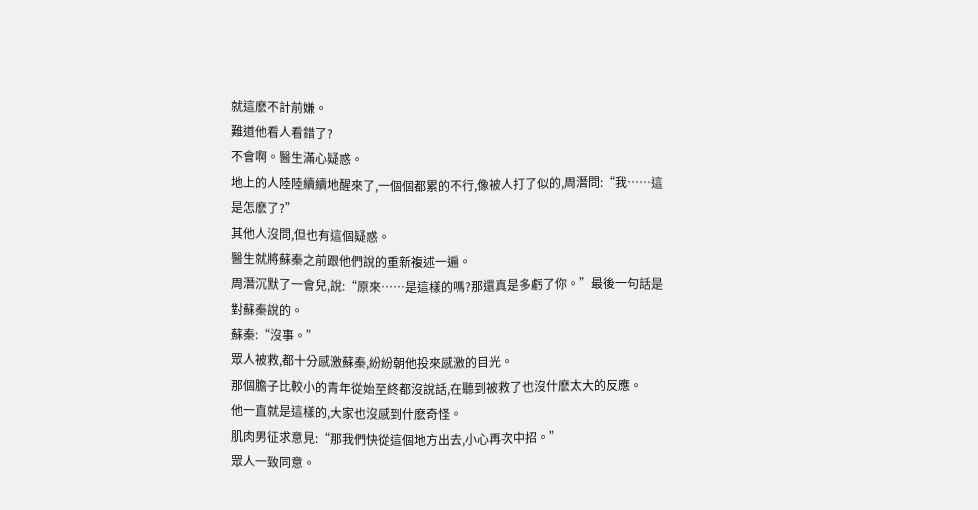就這麽不計前嫌。
難道他看人看錯了?
不會啊。醫生滿心疑惑。
地上的人陸陸續續地醒來了,一個個都累的不行,像被人打了似的,周潛問:“我……這是怎麽了?”
其他人沒問,但也有這個疑惑。
醫生就將蘇秦之前跟他們說的重新複述一遍。
周潛沉默了一會兒,說:“原來……是這樣的嗎?那還真是多虧了你。”最後一句話是對蘇秦說的。
蘇秦:“沒事。”
眾人被救,都十分感激蘇秦,紛紛朝他投來感激的目光。
那個膽子比較小的青年從始至終都沒說話,在聽到被救了也沒什麽太大的反應。
他一直就是這樣的,大家也沒感到什麽奇怪。
肌肉男征求意見:“那我們快從這個地方出去,小心再次中招。”
眾人一致同意。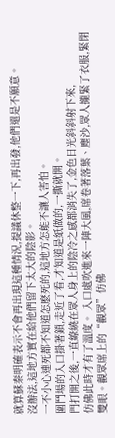就算蘇秦明確表示不會再出現這種情況,提議休整一下,再出發,他們還是不願意。
沒辦法,這地方實在給他們留下太大的陰影。
一不小心連死都不知道怎麽死的,這地方怎能不讓人害怕。
圍鬥場的入口掛著鎖,走近了看,才知道是紙做的,一撕就開。
門打開之後,一直繚繞在眾人身上的陰冷之感都消失了,金色日光斜斜射下來,
仿佛此時才有了溫度。 入口處吹進來一陣大風,席卷著落葉、塵沙,眾人攏緊了衣服,緊閉雙眼。觀眾席上的“觀眾”仿佛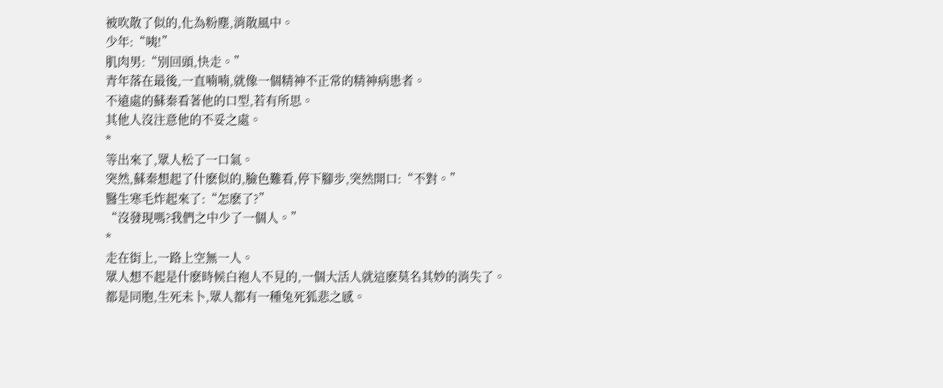被吹散了似的,化為粉塵,消散風中。
少年:“咦!”
肌肉男:“別回頭,快走。”
青年落在最後,一直喃喃,就像一個精神不正常的精神病患者。
不遠處的蘇秦看著他的口型,若有所思。
其他人沒注意他的不妥之處。
*
等出來了,眾人松了一口氣。
突然,蘇秦想起了什麽似的,臉色難看,停下腳步,突然開口:“不對。”
醫生寒毛炸起來了:“怎麽了?”
“沒發現嗎?我們之中少了一個人。”
*
走在街上,一路上空無一人。
眾人想不起是什麽時候白袍人不見的,一個大活人就這麽莫名其妙的消失了。
都是同胞,生死未卜,眾人都有一種兔死狐悲之感。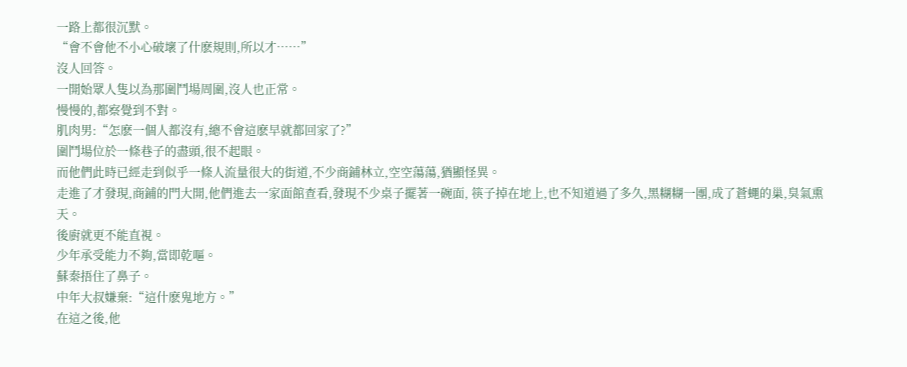一路上都很沉默。
“會不會他不小心破壞了什麽規則,所以才……”
沒人回答。
一開始眾人隻以為那圍鬥場周圍,沒人也正常。
慢慢的,都察覺到不對。
肌肉男:“怎麽一個人都沒有,總不會這麽早就都回家了?”
圍鬥場位於一條巷子的盡頭,很不起眼。
而他們此時已經走到似乎一條人流量很大的街道,不少商鋪林立,空空蕩蕩,猶顯怪異。
走進了才發現,商鋪的門大開,他們進去一家面館查看,發現不少桌子擺著一碗面, 筷子掉在地上,也不知道過了多久,黑糊糊一團,成了蒼蠅的巢,臭氣熏天。
後廚就更不能直視。
少年承受能力不夠,當即乾嘔。
蘇秦捂住了鼻子。
中年大叔嫌棄:“這什麽鬼地方。”
在這之後,他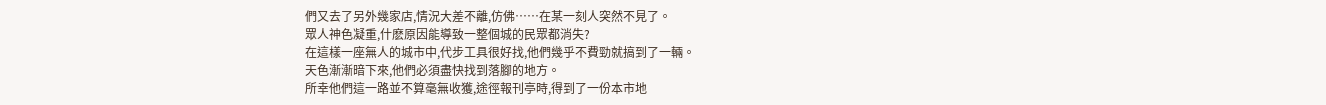們又去了另外幾家店,情況大差不離,仿佛……在某一刻人突然不見了。
眾人神色凝重,什麽原因能導致一整個城的民眾都消失?
在這樣一座無人的城市中,代步工具很好找,他們幾乎不費勁就搞到了一輛。
天色漸漸暗下來,他們必須盡快找到落腳的地方。
所幸他們這一路並不算毫無收獲,途徑報刊亭時,得到了一份本市地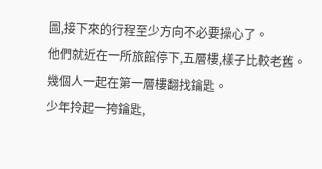圖,接下來的行程至少方向不必要操心了。
他們就近在一所旅館停下,五層樓,樣子比較老舊。
幾個人一起在第一層樓翻找鑰匙。
少年拎起一挎鑰匙,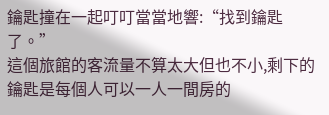鑰匙撞在一起叮叮當當地響:“找到鑰匙了。”
這個旅館的客流量不算太大但也不小,剩下的鑰匙是每個人可以一人一間房的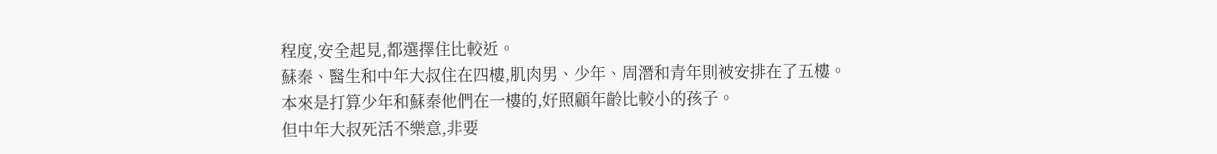程度,安全起見,都選擇住比較近。
蘇秦、醫生和中年大叔住在四樓,肌肉男、少年、周潛和青年則被安排在了五樓。
本來是打算少年和蘇秦他們在一樓的,好照顧年齡比較小的孩子。
但中年大叔死活不樂意,非要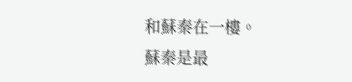和蘇秦在一樓。
蘇秦是最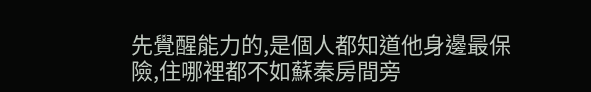先覺醒能力的,是個人都知道他身邊最保險,住哪裡都不如蘇秦房間旁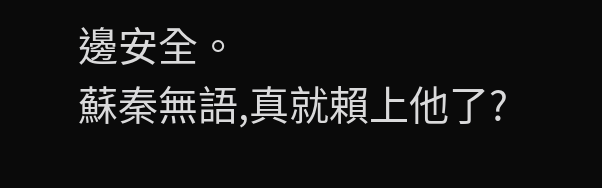邊安全。
蘇秦無語,真就賴上他了?